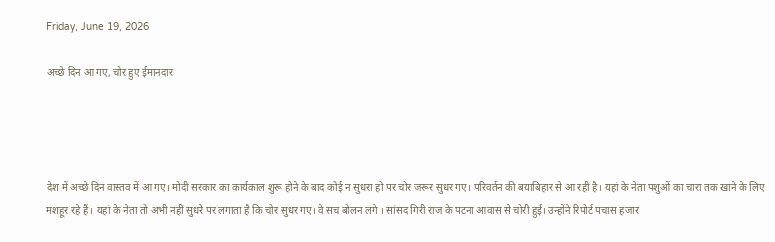Friday, June 19, 2026

अच्छे दिन आ गए, चोर हुए ईमानदार




देश में अच्छे दिन वास्तव में आ गए। मोदी सरकार का कार्यकाल शुरू होने के बाद कोई न सुधरा हो पर चोर जरूर सुधर गए। परिवर्तन की बयाबिहार से आ रही है। यहां के नेता पशुओं का चारा तक खाने के लिए मशहूर रहे हैं। यहां के नेता तो अभी नहीं सुधरे पर लगाता है कि चोर सुधर गए। वे सच बोलन लगे । सांसद गिरी राज के पटना आवास से चोरी हुई। उन्होंने रिपोर्ट पचास हजार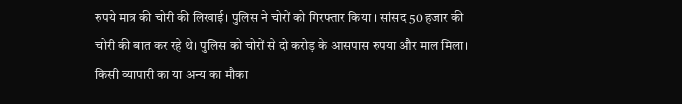रुपये मात्र की चोरी की लिखाई। पुलिस ने चोरों को गिरफ्तार किया । सांसद 50 हजार की चोरी की बात कर रहे थे। पुलिस को चोरों से दो करोड़ के आसपास रुपया और माल मिला। किसी व्यापारी का या अन्य का मौका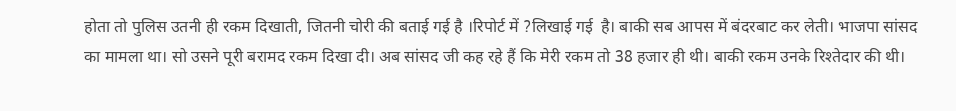होता तो पुलिस उतनी ही रकम दिखाती, जितनी चोरी की बताई गई है ।रिपोर्ट में ?लिखाई गई  है। बाकी सब आपस में बंदरबाट कर लेती। भाजपा सांसद का मामला था। सो उसने पूरी बरामद रकम दिखा दी। अब सांसद जी कह रहे हैं कि मेरी रकम तो 38 हजार ही थी। बाकी रकम उनके रिश्तेदार की थी।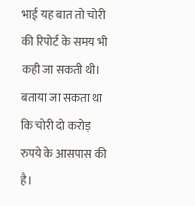भाई यह बात तो चोरी की रिपोर्ट के समय भी कही जा सकती थी। बताया जा सकता था कि चोरी दो करोड़ रुपये के आसपास की है।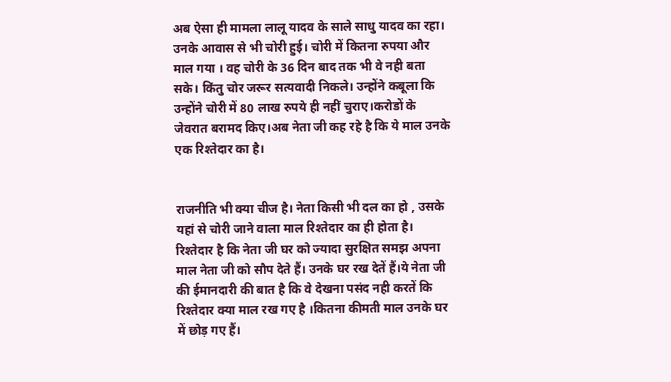अब ऐसा ही मामला लालू यादव के साले साधु यादव का रहा। उनके आवास से भी चोरी हुई। चोरी में कितना रुपया और माल गया । वह चोरी के 36 दिन बाद तक भी वे नही बता सके। किंतु चोर जरूर सत्यवादी निकले। उन्होंने कबूला कि उन्होंने चोरी में 80 लाख रुपये ही नहीं चुराए।करोडों के जेवरात बरामद किए।अब नेता जी कह रहे है कि ये माल उनके एक रिश्तेदार का है।


राजनीति भी क्या चीज है। नेता किसी भी दल का हो , उसके यहां से चोरी जाने वाला माल रिश्तेदार का ही होता है। रिश्तेदार है कि नेता जी घर को ज्यादा सुरक्षित समझ अपना माल नेता जी को सौप देते हैं। उनके घर रख देतें हैं।ये नेता जी की ईमानदारी की बात है कि वे देखना पसंद नही करतें कि रिश्तेदार क्या माल रख गए है ।कितना कीमती माल उनके घर में छोड़ गए हैं।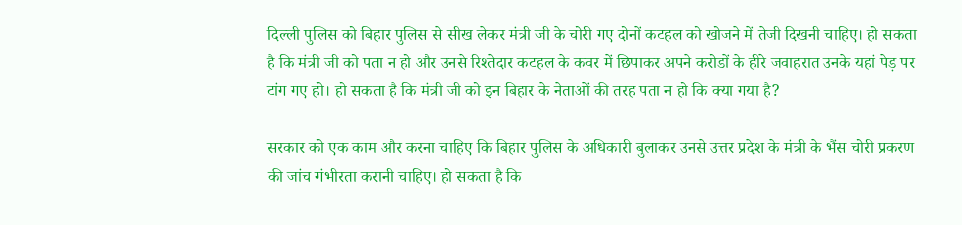दिल्ली पुलिस को बिहार पुलिस से सीख लेकर मंत्री जी के चोरी गए दोनों कटहल को खोजने में तेजी दिखनी चाहिए। हो सकता है कि मंत्री जी को पता न हो और उनसे रिश्तेदार कटहल के कवर में छिपाकर अपने करोडों के हीरे जवाहरात उनके यहां पेड़ पर टांग गए हो। हो सकता है कि मंत्री जी को इन बिहार के नेताओं की तरह पता न हो कि क्या गया है?

सरकार को एक काम और करना चाहिए कि बिहार पुलिस के अधिकारी बुलाकर उनसे उत्तर प्रदेश के मंत्री के भैंस चोरी प्रकरण की जांच गंभीरता करानी चाहिए। हो सकता है कि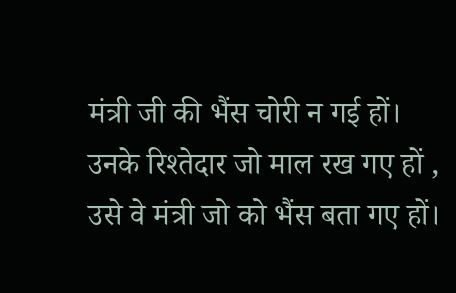मंत्री जी की भैंस चोरी न गई हों। उनके रिश्तेदार जो माल रख गए हों , उसे वे मंत्री जो को भैंस बता गए हों।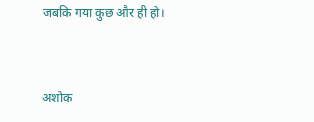जबकि गया कुछ और ही हो।


अशोक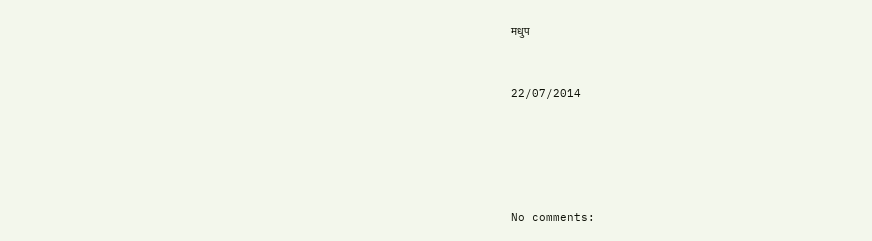मधुप


22/07/2014





No comments: